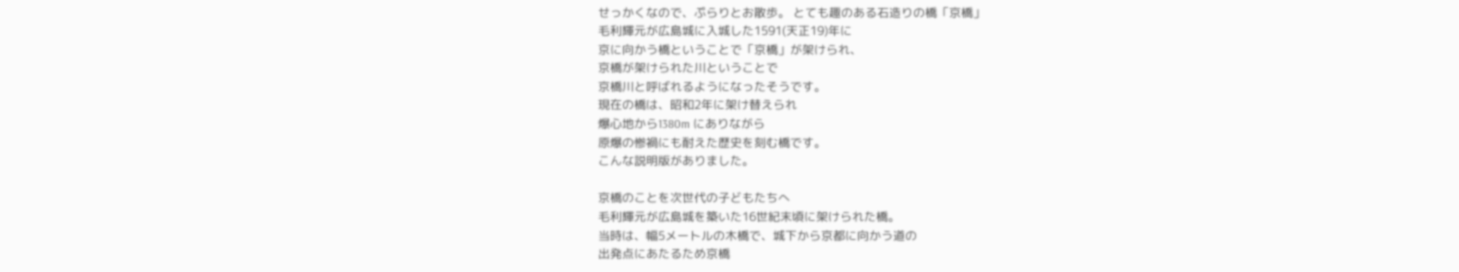せっかくなので、ぷらりとお散歩。 とても趣のある石造りの橋「京橋」
毛利輝元が広島城に入城した1591(天正19)年に
京に向かう橋ということで「京橋」が架けられ、
京橋が架けられた川ということで
京橋川と呼ばれるようになったそうです。
現在の橋は、昭和2年に架け替えられ
爆心地から1380m にありながら
原爆の惨禍にも耐えた歴史を刻む橋です。
こんな説明版がありました。

京橋のことを次世代の子どもたちへ
毛利輝元が広島城を築いた16世紀末頃に架けられた橋。
当時は、幅5メートルの木橋で、城下から京都に向かう道の
出発点にあたるため京橋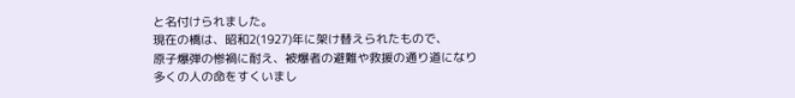と名付けられました。
現在の橋は、昭和2(1927)年に架け替えられたもので、
原子爆弾の惨禍に耐え、被爆者の避難や救援の通り道になり
多くの人の命をすくいまし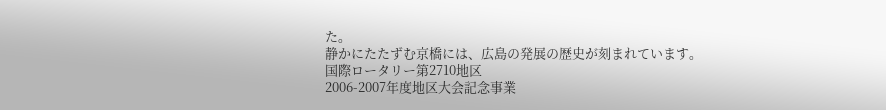た。
静かにたたずむ京橋には、広島の発展の歴史が刻まれています。
国際ロータリー第2710地区
2006-2007年度地区大会記念事業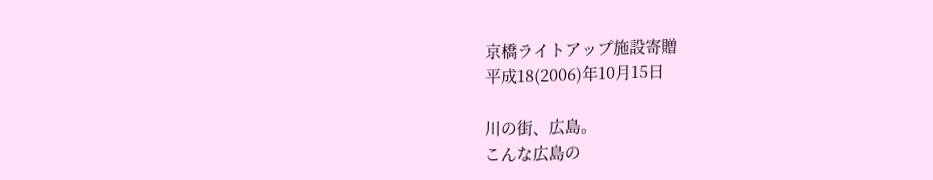京橋ライトアップ施設寄贈
平成18(2006)年10月15日

川の街、広島。
こんな広島の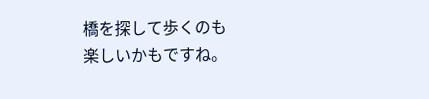橋を探して歩くのも
楽しいかもですね。